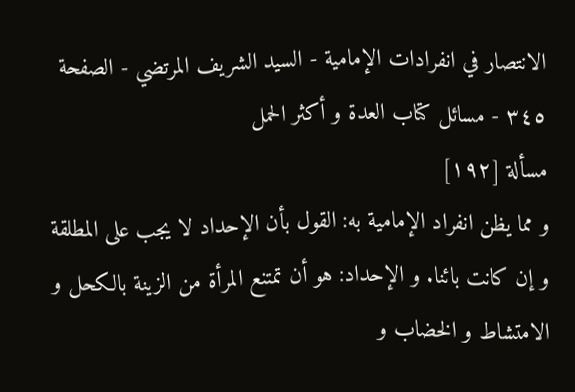الانتصار في انفرادات الإمامية - السيد الشريف المرتضي - الصفحة ٣٤٥ - مسائل كتاب العدة و أكثر الحمل
مسألة [١٩٢]
و مما يظن انفراد الإمامية به: القول بأن الإحداد لا يجب على المطلقة و إن كانت بائنا. و الإحداد: هو أن تمتنع المرأة من الزينة بالكحل و الامتشاط و الخضاب و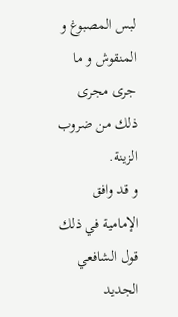لبس المصبوغ و المنقوش و ما جرى مجرى ذلك من ضروب الزينة.
و قد وافق الإمامية في ذلك قول الشافعي الجديد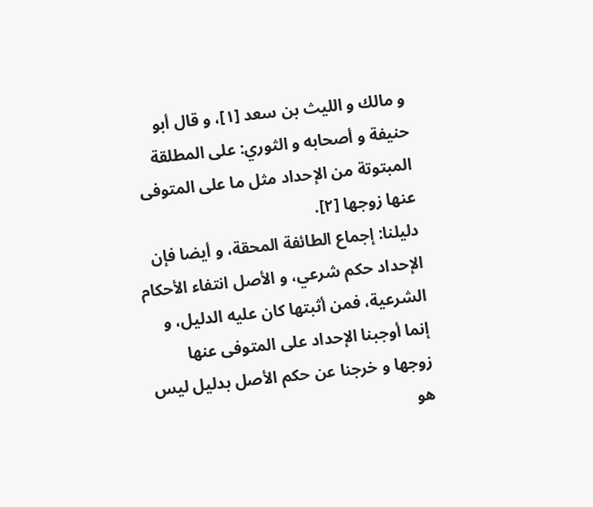و مالك و الليث بن سعد [١]، و قال أبو حنيفة و أصحابه و الثوري: على المطلقة المبتوتة من الإحداد مثل ما على المتوفى عنها زوجها [٢].
دليلنا: إجماع الطائفة المحقة، و أيضا فإن الإحداد حكم شرعي، و الأصل انتفاء الأحكام الشرعية، فمن أثبتها كان عليه الدليل، و إنما أوجبنا الإحداد على المتوفى عنها زوجها و خرجنا عن حكم الأصل بدليل ليس هو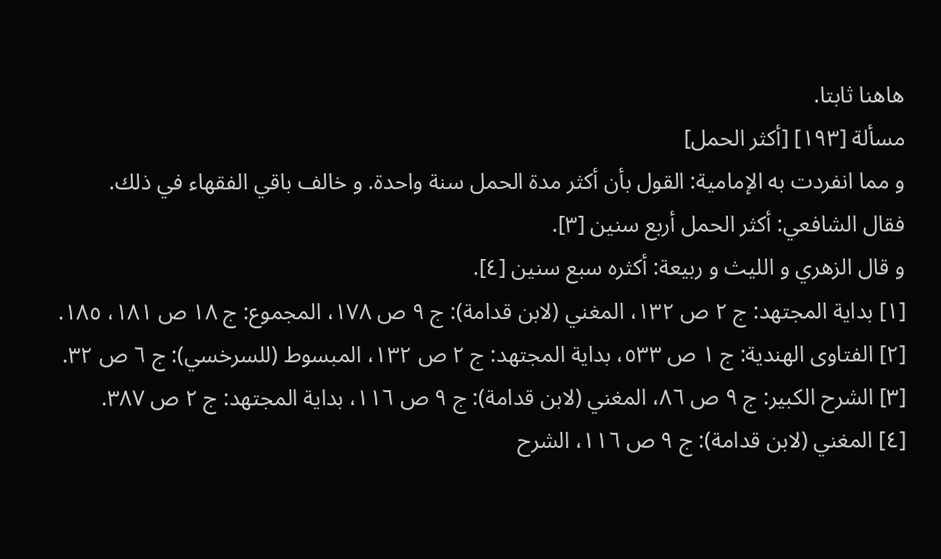هاهنا ثابتا.
مسألة [١٩٣] [أكثر الحمل]
و مما انفردت به الإمامية: القول بأن أكثر مدة الحمل سنة واحدة. و خالف باقي الفقهاء في ذلك.
فقال الشافعي: أكثر الحمل أربع سنين [٣].
و قال الزهري و الليث و ربيعة: أكثره سبع سنين [٤].
[١] بداية المجتهد: ج ٢ ص ١٣٢، المغني (لابن قدامة): ج ٩ ص ١٧٨، المجموع: ج ١٨ ص ١٨١، ١٨٥.
[٢] الفتاوى الهندية: ج ١ ص ٥٣٣، بداية المجتهد: ج ٢ ص ١٣٢، المبسوط (للسرخسي): ج ٦ ص ٣٢.
[٣] الشرح الكبير: ج ٩ ص ٨٦، المغني (لابن قدامة): ج ٩ ص ١١٦، بداية المجتهد: ج ٢ ص ٣٨٧.
[٤] المغني (لابن قدامة): ج ٩ ص ١١٦، الشرح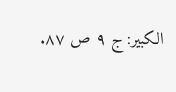الكبير: ج ٩ ص ٨٧.